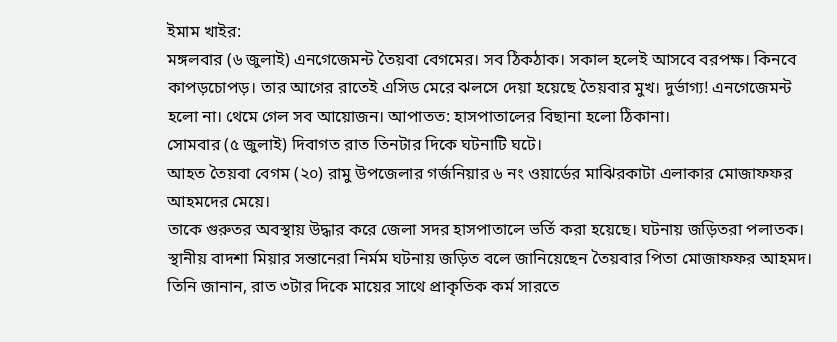ইমাম খাইর:
মঙ্গলবার (৬ জুলাই) এনগেজেমন্ট তৈয়বা বেগমের। সব ঠিকঠাক। সকাল হলেই আসবে বরপক্ষ। কিনবে কাপড়চোপড়। তার আগের রাতেই এসিড মেরে ঝলসে দেয়া হয়েছে তৈয়বার মুখ। দুর্ভাগ্য! এনগেজেমন্ট হলো না। থেমে গেল সব আয়োজন। আপাতত: হাসপাতালের বিছানা হলো ঠিকানা।
সোমবার (৫ জুলাই) দিবাগত রাত তিনটার দিকে ঘটনাটি ঘটে।
আহত তৈয়বা বেগম (২০) রামু উপজেলার গর্জনিয়ার ৬ নং ওয়ার্ডের মাঝিরকাটা এলাকার মোজাফফর আহমদের মেয়ে।
তাকে গুরুতর অবস্থায় উদ্ধার করে জেলা সদর হাসপাতালে ভর্তি করা হয়েছে। ঘটনায় জড়িতরা পলাতক।
স্থানীয় বাদশা মিয়ার সন্তানেরা নির্মম ঘটনায় জড়িত বলে জানিয়েছেন তৈয়বার পিতা মোজাফফর আহমদ।
তিনি জানান, রাত ৩টার দিকে মায়ের সাথে প্রাকৃতিক কর্ম সারতে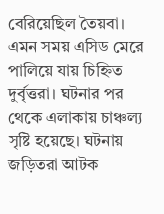বেরিয়েছিল তৈয়বা। এমন সময় এসিড মেরে পালিয়ে যায় চিহ্নিত দুর্বৃত্তরা। ঘটনার পর থেকে এলাকায় চাঞ্চল্য সৃষ্টি হয়েছে। ঘটনায় জড়িতরা আটক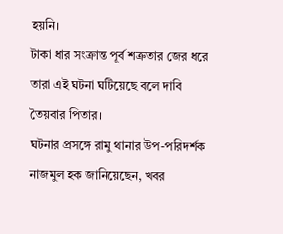হয়নি।
টাকা ধার সংক্রান্ত পূর্ব শত্রুতার জের ধরে তারা এই ঘটনা ঘটিয়েছে বলে দাবি তৈয়বার পিতার।
ঘটনার প্রসঙ্গে রামু থানার উপ-পরিদর্শক নাজমুল হক জানিয়েছেন, খবর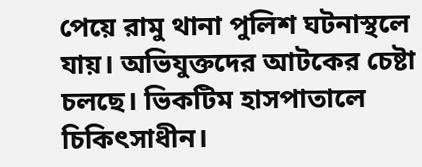পেয়ে রামু থানা পুলিশ ঘটনাস্থলে যায়। অভিযুক্তদের আটকের চেষ্টা চলছে। ভিকটিম হাসপাতালে চিকিৎসাধীন।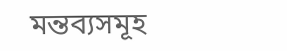মন্তব্যসমূহ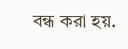বন্ধ করা হয়.